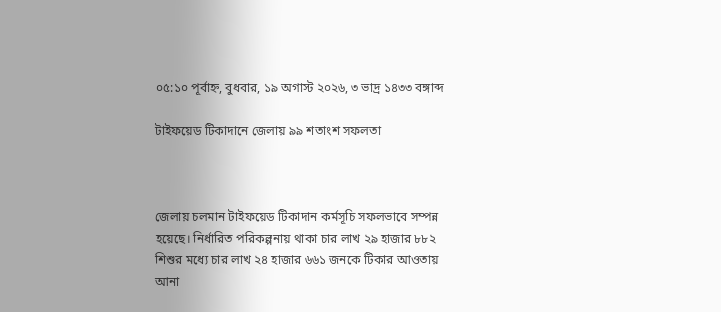০৫:১০ পূর্বাহ্ন, বুধবার, ১৯ অগাস্ট ২০২৬, ৩ ভাদ্র ১৪৩৩ বঙ্গাব্দ

টাইফয়েড টিকাদানে জেলায় ৯৯ শতাংশ সফলতা



জেলায় চলমান টাইফয়েড টিকাদান কর্মসূচি সফলভাবে সম্পন্ন হয়েছে। নির্ধারিত পরিকল্পনায় থাকা চার লাখ ২৯ হাজার ৮৮২ শিশুর মধ্যে চার লাখ ২৪ হাজার ৬৬১ জনকে টিকার আওতায় আনা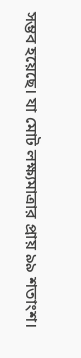সম্ভব হয়েছে। যা মোট লক্ষ্যমাত্রার প্রায় ৯৯ শতাংশ।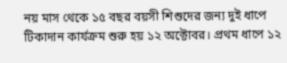নয় মাস থেকে ১৫ বছর বয়সী শিশুদের জন্য দুই ধাপে টিকাদান কার্যক্রম শুরু হয় ১২ অক্টোবর। প্রথম ধাপে ১২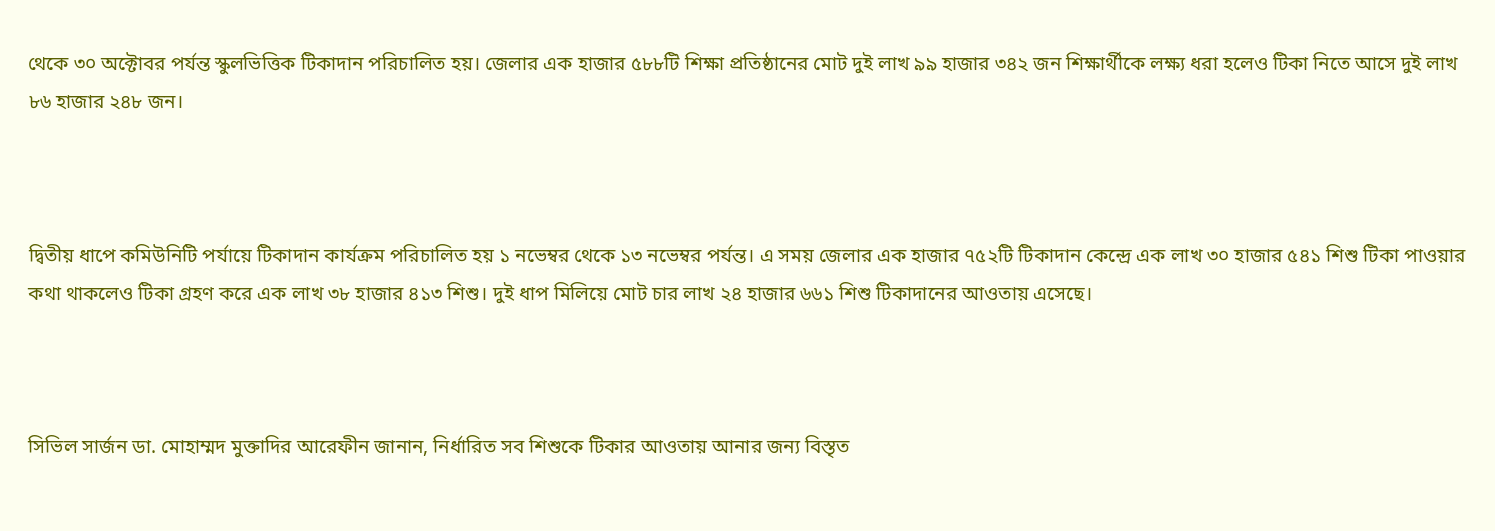থেকে ৩০ অক্টোবর পর্যন্ত স্কুলভিত্তিক টিকাদান পরিচালিত হয়। জেলার এক হাজার ৫৮৮টি শিক্ষা প্রতিষ্ঠানের মোট দুই লাখ ৯৯ হাজার ৩৪২ জন শিক্ষার্থীকে লক্ষ্য ধরা হলেও টিকা নিতে আসে দুই লাখ ৮৬ হাজার ২৪৮ জন।



দ্বিতীয় ধাপে কমিউনিটি পর্যায়ে টিকাদান কার্যক্রম পরিচালিত হয় ১ নভেম্বর থেকে ১৩ নভেম্বর পর্যন্ত। এ সময় জেলার এক হাজার ৭৫২টি টিকাদান কেন্দ্রে এক লাখ ৩০ হাজার ৫৪১ শিশু টিকা পাওয়ার কথা থাকলেও টিকা গ্রহণ করে এক লাখ ৩৮ হাজার ৪১৩ শিশু। দুই ধাপ মিলিয়ে মোট চার লাখ ২৪ হাজার ৬৬১ শিশু টিকাদানের আওতায় এসেছে।



সিভিল সার্জন ডা. মোহাম্মদ মুক্তাদির আরেফীন জানান, নির্ধারিত সব শিশুকে টিকার আওতায় আনার জন্য বিস্তৃত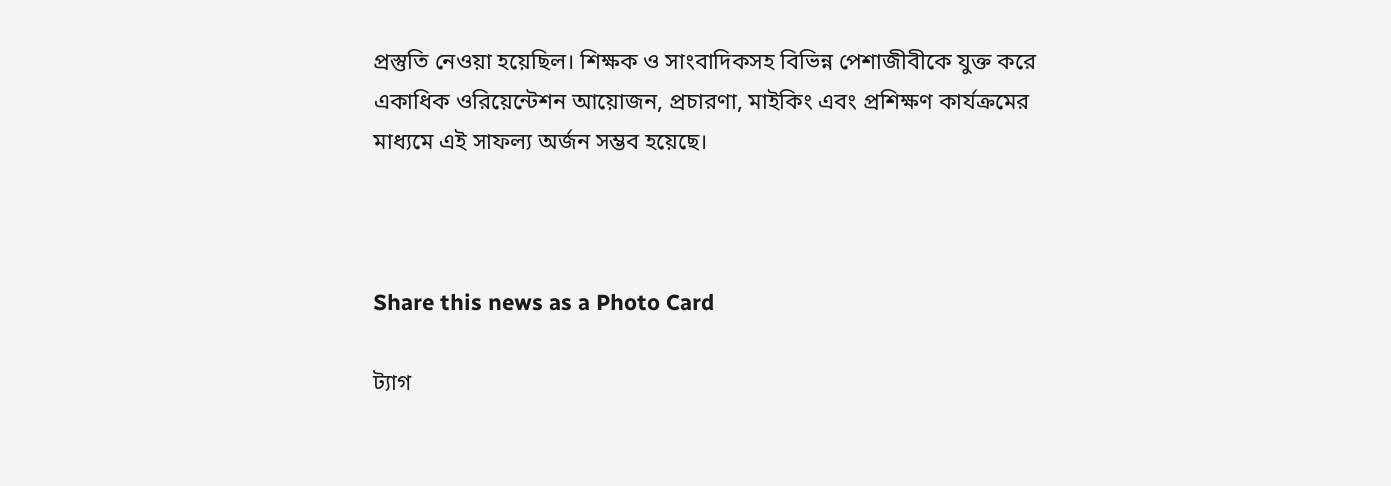প্রস্তুতি নেওয়া হয়েছিল। শিক্ষক ও সাংবাদিকসহ বিভিন্ন পেশাজীবীকে যুক্ত করে একাধিক ওরিয়েন্টেশন আয়োজন, প্রচারণা, মাইকিং এবং প্রশিক্ষণ কার্যক্রমের মাধ্যমে এই সাফল্য অর্জন সম্ভব হয়েছে।



Share this news as a Photo Card

ট্যাগ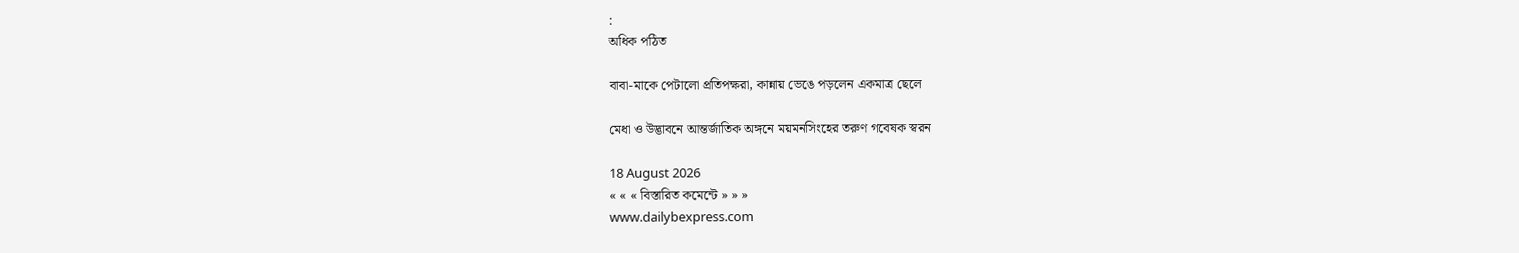:
অধিক পঠিত

বাবা-মাকে পেটালো প্রতিপক্ষরা, কান্নায় ভেঙে পড়লেন একমাত্র ছেলে

মেধা ও উদ্ভাবনে আন্তর্জাতিক অঙ্গনে ময়মনসিংহের তরুণ গবেষক স্বরন

18 August 2026
« « « বিস্তারিত কমেন্টে » » »
www.dailybexpress.com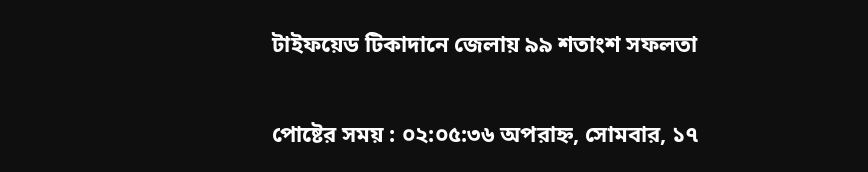টাইফয়েড টিকাদানে জেলায় ৯৯ শতাংশ সফলতা

পোষ্টের সময় : ০২:০৫:৩৬ অপরাহ্ন, সোমবার, ১৭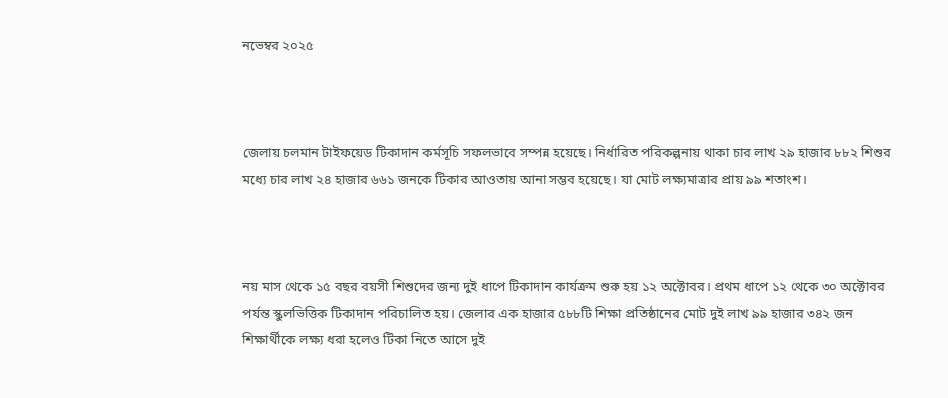নভেম্বর ২০২৫



জেলায় চলমান টাইফয়েড টিকাদান কর্মসূচি সফলভাবে সম্পন্ন হয়েছে। নির্ধারিত পরিকল্পনায় থাকা চার লাখ ২৯ হাজার ৮৮২ শিশুর মধ্যে চার লাখ ২৪ হাজার ৬৬১ জনকে টিকার আওতায় আনা সম্ভব হয়েছে। যা মোট লক্ষ্যমাত্রার প্রায় ৯৯ শতাংশ।



নয় মাস থেকে ১৫ বছর বয়সী শিশুদের জন্য দুই ধাপে টিকাদান কার্যক্রম শুরু হয় ১২ অক্টোবর। প্রথম ধাপে ১২ থেকে ৩০ অক্টোবর পর্যন্ত স্কুলভিত্তিক টিকাদান পরিচালিত হয়। জেলার এক হাজার ৫৮৮টি শিক্ষা প্রতিষ্ঠানের মোট দুই লাখ ৯৯ হাজার ৩৪২ জন শিক্ষার্থীকে লক্ষ্য ধরা হলেও টিকা নিতে আসে দুই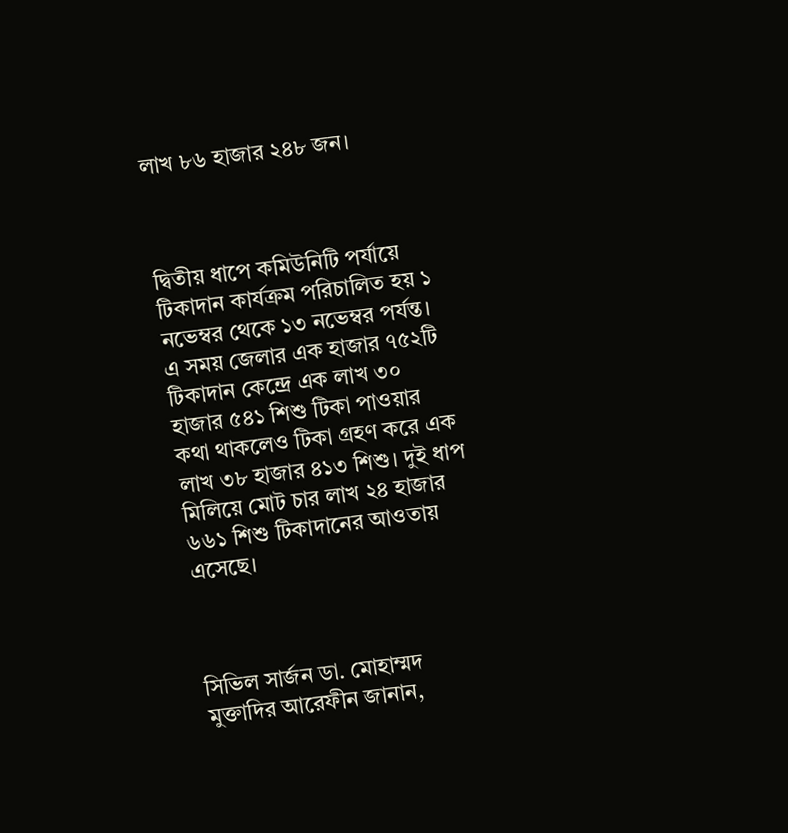লাখ ৮৬ হাজার ২৪৮ জন।



দ্বিতীয় ধাপে কমিউনিটি পর্যায়ে টিকাদান কার্যক্রম পরিচালিত হয় ১ নভেম্বর থেকে ১৩ নভেম্বর পর্যন্ত। এ সময় জেলার এক হাজার ৭৫২টি টিকাদান কেন্দ্রে এক লাখ ৩০ হাজার ৫৪১ শিশু টিকা পাওয়ার কথা থাকলেও টিকা গ্রহণ করে এক লাখ ৩৮ হাজার ৪১৩ শিশু। দুই ধাপ মিলিয়ে মোট চার লাখ ২৪ হাজার ৬৬১ শিশু টিকাদানের আওতায় এসেছে।



সিভিল সার্জন ডা. মোহাম্মদ মুক্তাদির আরেফীন জানান,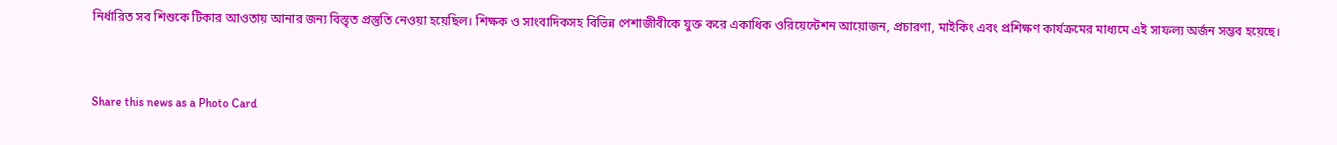নির্ধারিত সব শিশুকে টিকার আওতায় আনার জন্য বিস্তৃত প্রস্তুতি নেওয়া হয়েছিল। শিক্ষক ও সাংবাদিকসহ বিভিন্ন পেশাজীবীকে যুক্ত করে একাধিক ওরিয়েন্টেশন আয়োজন, প্রচারণা, মাইকিং এবং প্রশিক্ষণ কার্যক্রমের মাধ্যমে এই সাফল্য অর্জন সম্ভব হয়েছে।



Share this news as a Photo Card